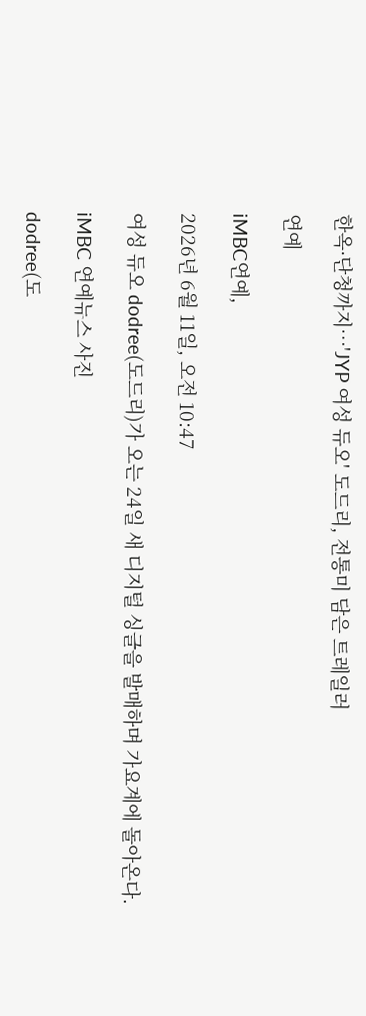한옥·단청까지…'JYP 여성 듀오' 도드리, 전통미 담은 트레일러

연예

iMBC연예,

2026년 6월 11일, 오전 10:47

여성 듀오 dodree(도드리)가 오는 24일 새 디지털 싱글을 발매하며 가요계에 돌아온다.

iMBC 연예뉴스 사진

dodree(도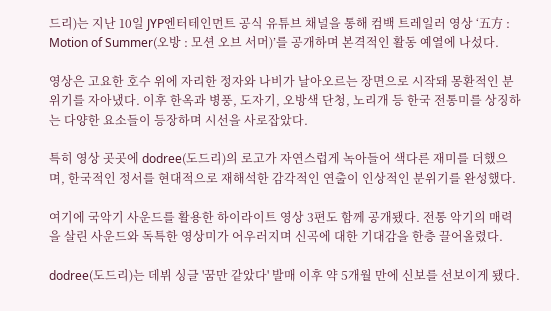드리)는 지난 10일 JYP엔터테인먼트 공식 유튜브 채널을 통해 컴백 트레일러 영상 ‘五方 : Motion of Summer(오방 : 모션 오브 서머)’를 공개하며 본격적인 활동 예열에 나섰다.

영상은 고요한 호수 위에 자리한 정자와 나비가 날아오르는 장면으로 시작돼 몽환적인 분위기를 자아냈다. 이후 한옥과 병풍, 도자기, 오방색 단청, 노리개 등 한국 전통미를 상징하는 다양한 요소들이 등장하며 시선을 사로잡았다.

특히 영상 곳곳에 dodree(도드리)의 로고가 자연스럽게 녹아들어 색다른 재미를 더했으며, 한국적인 정서를 현대적으로 재해석한 감각적인 연출이 인상적인 분위기를 완성했다.

여기에 국악기 사운드를 활용한 하이라이트 영상 3편도 함께 공개됐다. 전통 악기의 매력을 살린 사운드와 독특한 영상미가 어우러지며 신곡에 대한 기대감을 한층 끌어올렸다.

dodree(도드리)는 데뷔 싱글 '꿈만 같았다' 발매 이후 약 5개월 만에 신보를 선보이게 됐다.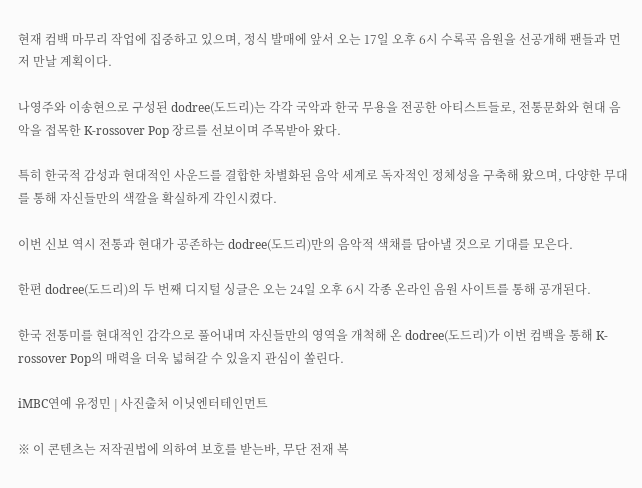현재 컴백 마무리 작업에 집중하고 있으며, 정식 발매에 앞서 오는 17일 오후 6시 수록곡 음원을 선공개해 팬들과 먼저 만날 계획이다.

나영주와 이송현으로 구성된 dodree(도드리)는 각각 국악과 한국 무용을 전공한 아티스트들로, 전통문화와 현대 음악을 접목한 K-rossover Pop 장르를 선보이며 주목받아 왔다.

특히 한국적 감성과 현대적인 사운드를 결합한 차별화된 음악 세계로 독자적인 정체성을 구축해 왔으며, 다양한 무대를 통해 자신들만의 색깔을 확실하게 각인시켰다.

이번 신보 역시 전통과 현대가 공존하는 dodree(도드리)만의 음악적 색채를 담아낼 것으로 기대를 모은다.

한편 dodree(도드리)의 두 번째 디지털 싱글은 오는 24일 오후 6시 각종 온라인 음원 사이트를 통해 공개된다.

한국 전통미를 현대적인 감각으로 풀어내며 자신들만의 영역을 개척해 온 dodree(도드리)가 이번 컴백을 통해 K-rossover Pop의 매력을 더욱 넓혀갈 수 있을지 관심이 쏠린다.

iMBC연예 유정민 | 사진출처 이닛엔터테인먼트

※ 이 콘텐츠는 저작권법에 의하여 보호를 받는바, 무단 전재 복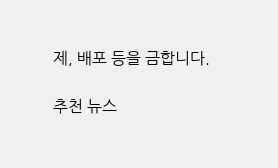제, 배포 등을 금합니다.

추천 뉴스